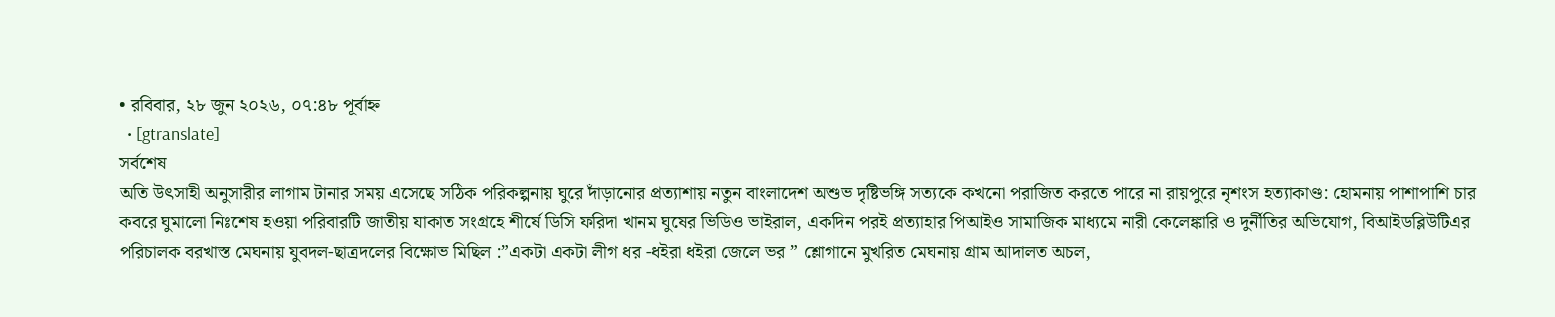• রবিবার, ২৮ জুন ২০২৬, ০৭:৪৮ পূর্বাহ্ন
  • [gtranslate]
সর্বশেষ
অতি উৎসাহী অনুসারীর লাগাম টানার সময় এসেছে সঠিক পরিকল্পনায় ঘুরে দাঁড়ানোর প্রত্যাশায় নতুন বাংলাদেশ অশুভ দৃষ্টিভঙ্গি সত্যকে কখনো পরাজিত করতে পারে না রায়পুরে নৃশংস হত্যাকাণ্ড: হোমনায় পাশাপাশি চার কবরে ঘুমালো নিঃশেষ হওয়া পরিবারটি জাতীয় যাকাত সংগ্রহে শীর্ষে ডিসি ফরিদা খানম ঘুষের ভিডিও ভাইরাল, একদিন পরই প্রত্যাহার পিআইও সামাজিক মাধ্যমে নারী কেলেঙ্কারি ও দুর্নীতির অভিযোগ, বিআইডব্লিউটিএর পরিচালক বরখাস্ত মেঘনায় যুবদল-ছাত্রদলের বিক্ষোভ মিছিল :”একটা একটা লীগ ধর -ধইরা ধইরা জেলে ভর ” শ্লোগানে মুখরিত মেঘনায় গ্রাম আদালত অচল,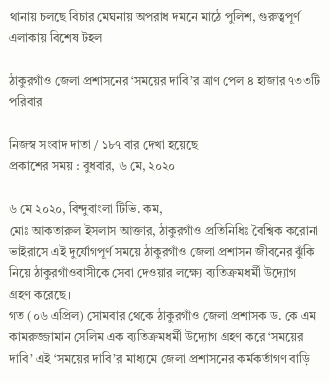থানায় চলছে বিচার মেঘনায় অপরাধ দমনে মাঠে পুলিশ, গুরুত্বপূর্ণ এলাকায় বিশেষ টহল

ঠাকুরগাঁও জেলা প্রশাসনের ‘সময়ের দাবি’র ত্রাণ পেল ৪ হাজার ৭৩৩টি পরিবার

নিজস্ব সংবাদ দাতা / ১৮৭ বার দেখা হয়েছে
প্রকাশের সময় : বুধবার, ৬ মে, ২০২০

৬ মে ২০২০, বিন্দুবাংলা টিভি. কম,
মোঃ আকতারুল ইসলাস আক্তার, ঠাকুরগাঁও প্রতিনিধিঃ বৈশ্বিক করোনা ভাইরাসে এই দুর্যোগপূর্ণ সময়ে ঠাকুরগাঁও জেলা প্রশাসন জীবনের ঝুঁকি নিয়ে ঠাকুরগাঁওবাসীকে সেবা দেওয়ার লক্ষ্যে ব্যতিক্রমধর্মী উদ্যোগ গ্রহণ করেছে।
গত (০৬ এপ্রিল) সোমবার থেকে ঠাকুরগাঁও জেলা প্রশাসক ড. কে এম কামরুজ্জামান সেলিম এক ব্যতিক্রমধর্মী উদ্যোগ গ্রহণ করে ‘সময়ের দাবি’ এই ‘সময়ের দাবি’র মাধ্যমে জেলা প্রশাসনের কর্মকর্তাগণ বাড়ি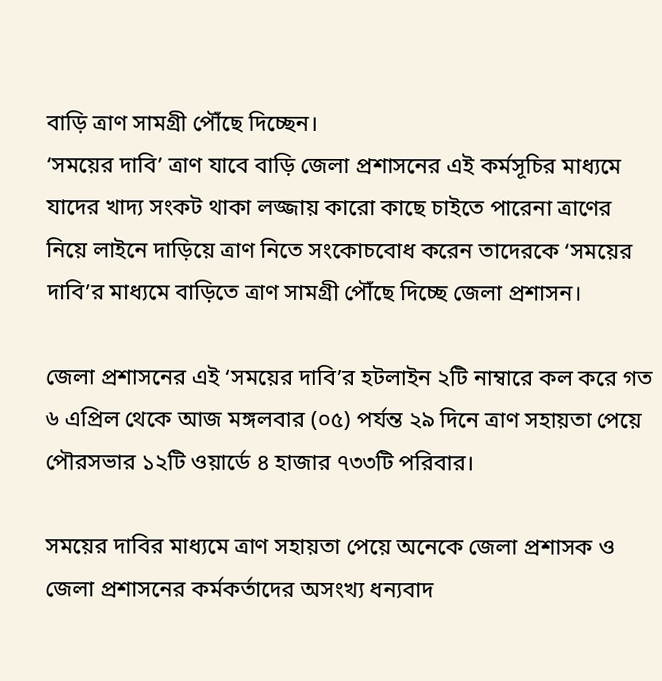বাড়ি ত্রাণ সামগ্রী পৌঁছে দিচ্ছেন।
‘সময়ের দাবি’ ত্রাণ যাবে বাড়ি জেলা প্রশাসনের এই কর্মসূচির মাধ্যমে যাদের খাদ্য সংকট থাকা লজ্জায় কারো কাছে চাইতে পারেনা ত্রাণের নিয়ে লাইনে দাড়িয়ে ত্রাণ নিতে সংকোচবোধ করেন তাদেরকে ‘সময়ের দাবি’র মাধ্যমে বাড়িতে ত্রাণ সামগ্রী পৌঁছে দিচ্ছে জেলা প্রশাসন।

জেলা প্রশাসনের এই ‘সময়ের দাবি’র হটলাইন ২টি নাম্বারে কল করে গত ৬ এপ্রিল থেকে আজ মঙ্গলবার (০৫) পর্যন্ত ২৯ দিনে ত্রাণ সহায়তা পেয়ে পৌরসভার ১২টি ওয়ার্ডে ৪ হাজার ৭৩৩টি পরিবার।

সময়ের দাবির মাধ্যমে ত্রাণ সহায়তা পেয়ে অনেকে জেলা প্রশাসক ও জেলা প্রশাসনের কর্মকর্তাদের অসংখ্য ধন্যবাদ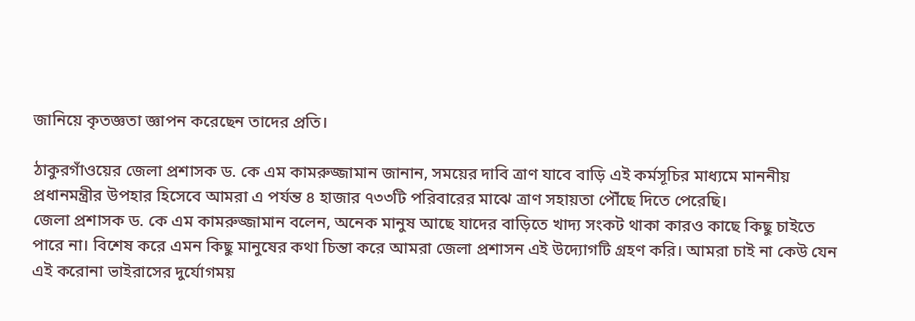জানিয়ে কৃতজ্ঞতা জ্ঞাপন করেছেন তাদের প্রতি।

ঠাকুরগাঁওয়ের জেলা প্রশাসক ড. কে এম কামরুজ্জামান জানান, সময়ের দাবি ত্রাণ যাবে বাড়ি এই কর্মসূচির মাধ্যমে মাননীয় প্রধানমন্ত্রীর উপহার হিসেবে আমরা এ পর্যন্ত ৪ হাজার ৭৩৩টি পরিবারের মাঝে ত্রাণ সহায়তা পৌঁছে দিতে পেরেছি।
জেলা প্রশাসক ড. কে এম কামরুজ্জামান বলেন, অনেক মানুষ আছে যাদের বাড়িতে খাদ্য সংকট থাকা কারও কাছে কিছু চাইতে পারে না। বিশেষ করে এমন কিছু মানুষের কথা চিন্তা করে আমরা জেলা প্রশাসন এই উদ্যোগটি গ্রহণ করি। আমরা চাই না কেউ যেন এই করোনা ভাইরাসের দুর্যোগময়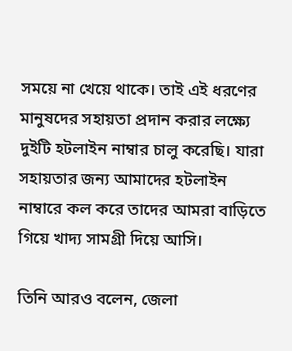সময়ে না খেয়ে থাকে। তাই এই ধরণের মানুষদের সহায়তা প্রদান করার লক্ষ্যে দুইটি হটলাইন নাম্বার চালু করেছি। যারা সহায়তার জন্য আমাদের হটলাইন নাম্বারে কল করে তাদের আমরা বাড়িতে গিয়ে খাদ্য সামগ্রী দিয়ে আসি।

তিনি আরও বলেন, জেলা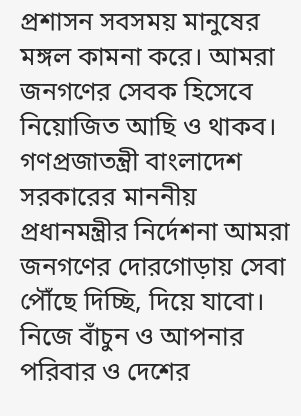প্রশাসন সবসময় মানুষের মঙ্গল কামনা করে। আমরা জনগণের সেবক হিসেবে নিয়োজিত আছি ও থাকব। গণপ্রজাতন্ত্রী বাংলাদেশ সরকারের মাননীয় প্রধানমন্ত্রীর নির্দেশনা আমরা জনগণের দোরগোড়ায় সেবা পৌঁছে দিচ্ছি, দিয়ে যাবো। নিজে বাঁচুন ও আপনার পরিবার ও দেশের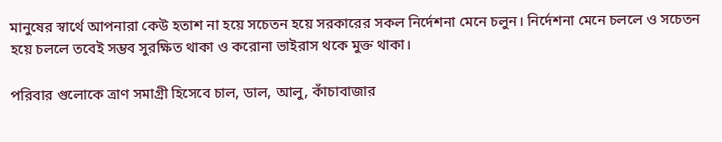মানুষের স্বার্থে আপনারা কেউ হতাশ না হয়ে সচেতন হয়ে সরকারের সকল নির্দেশনা মেনে চলুন। নির্দেশনা মেনে চললে ও সচেতন হয়ে চললে তবেই সম্ভব সুরক্ষিত থাকা ও করোনা ভাইরাস থকে মুক্ত থাকা।

পরিবার গুলোকে ত্রাণ সমাগ্রী হিসেবে চাল, ডাল, আলু, কাঁচাবাজার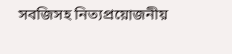সবজিসহ নিত্যপ্রয়োজনীয়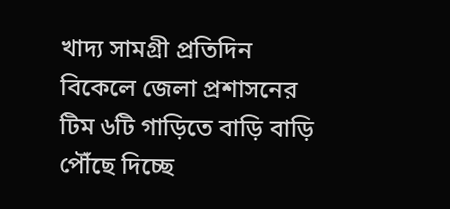খাদ্য সামগ্রী প্রতিদিন বিকেলে জেলা প্রশাসনের টিম ৬টি গাড়িতে বাড়ি বাড়ি পৌঁছে দিচ্ছে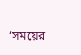‘সময়ের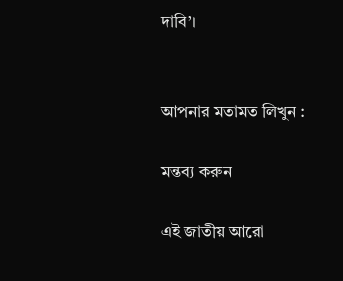দাবি’।


আপনার মতামত লিখুন :

মন্তব্য করুন

এই জাতীয় আরো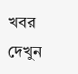খবর দেখুন